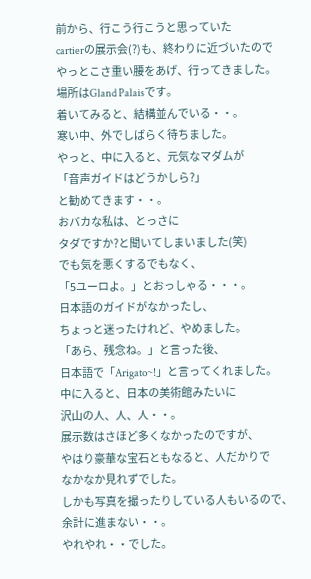前から、行こう行こうと思っていた
cartierの展示会(?)も、終わりに近づいたので
やっとこさ重い腰をあげ、行ってきました。
場所はGland Palaisです。
着いてみると、結構並んでいる・・。
寒い中、外でしばらく待ちました。
やっと、中に入ると、元気なマダムが
「音声ガイドはどうかしら?」
と勧めてきます・・。
おバカな私は、とっさに
タダですか?と聞いてしまいました(笑)
でも気を悪くするでもなく、
「5ユーロよ。」とおっしゃる・・・。
日本語のガイドがなかったし、
ちょっと迷ったけれど、やめました。
「あら、残念ね。」と言った後、
日本語で「Arigato~!」と言ってくれました。
中に入ると、日本の美術館みたいに
沢山の人、人、人・・。
展示数はさほど多くなかったのですが、
やはり豪華な宝石ともなると、人だかりで
なかなか見れずでした。
しかも写真を撮ったりしている人もいるので、
余計に進まない・・。
やれやれ・・でした。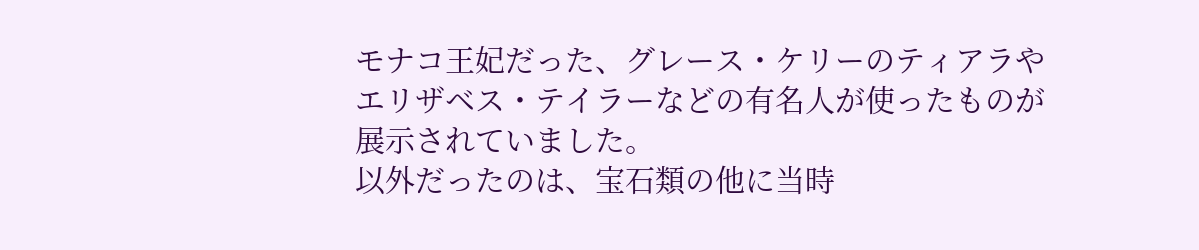モナコ王妃だった、グレース・ケリーのティアラや
エリザベス・テイラーなどの有名人が使ったものが
展示されていました。
以外だったのは、宝石類の他に当時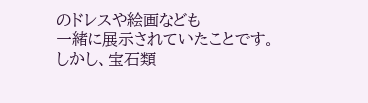のドレスや絵画なども
一緒に展示されていたことです。
しかし、宝石類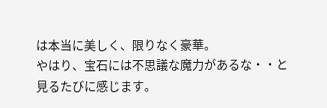は本当に美しく、限りなく豪華。
やはり、宝石には不思議な魔力があるな・・と
見るたびに感じます。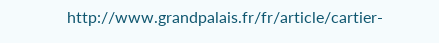http://www.grandpalais.fr/fr/article/cartier-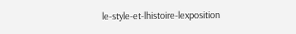le-style-et-lhistoire-lexposition